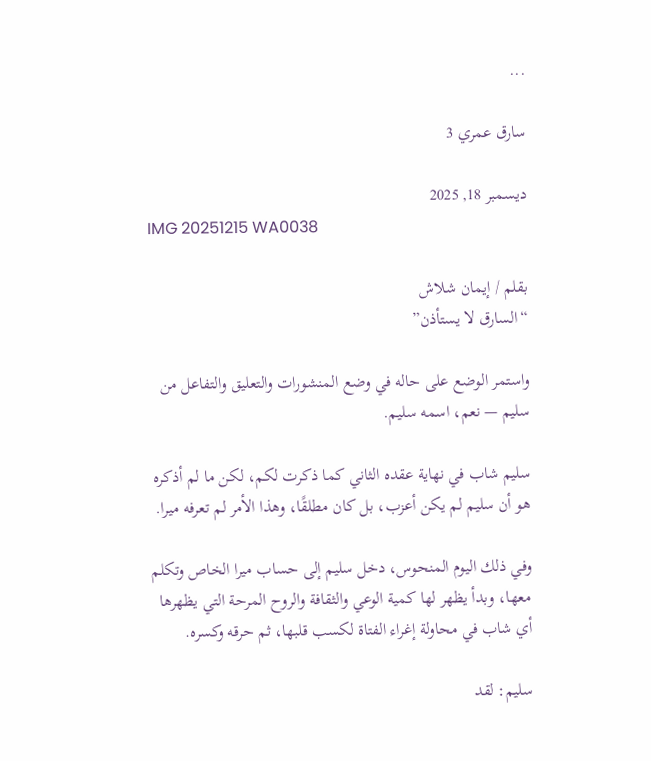...

سارق عمري 3

ديسمبر 18, 2025
IMG 20251215 WA0038

بقلم / إيمان شلاش
“السارق لا يستأذن”

واستمر الوضع على حاله في وضع المنشورات والتعليق والتفاعل من سليم — نعم، اسمه سليم.

سليم شاب في نهاية عقده الثاني كما ذكرت لكم، لكن ما لم أذكره هو أن سليم لم يكن أعزب، بل كان مطلقًا، وهذا الأمر لم تعرفه ميرا.

وفي ذلك اليوم المنحوس، دخل سليم إلى حساب ميرا الخاص وتكلم معها، وبدأ يظهر لها كمية الوعي والثقافة والروح المرحة التي يظهرها أي شاب في محاولة إغراء الفتاة لكسب قلبها، ثم حرقه وكسره.

سليم: لقد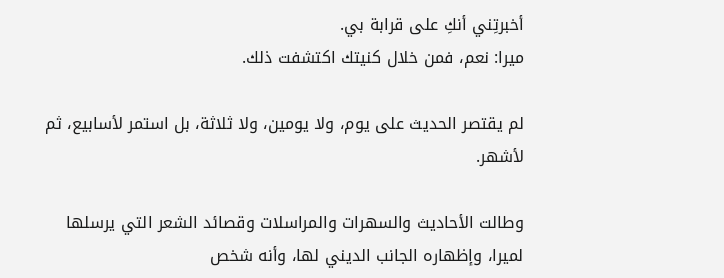أخبرتِني أنكِ على قرابة بي.
ميرا: نعم، فمن خلال كنيتك اكتشفت ذلك.

لم يقتصر الحديث على يوم، ولا يومين، ولا ثلاثة، بل استمر لأسابيع، ثم لأشهر.

وطالت الأحاديث والسهرات والمراسلات وقصائد الشعر التي يرسلها لميرا، وإظهاره الجانب الديني لها، وأنه شخص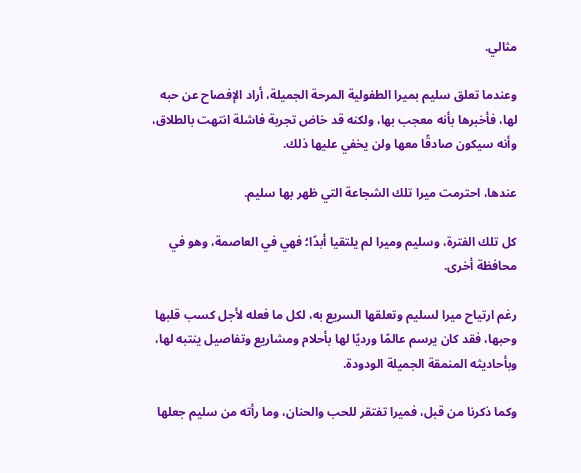مثالي.

وعندما تعلق سليم بميرا الطفولية المرحة الجميلة، أراد الإفصاح عن حبه لها، فأخبرها بأنه معجب بها، ولكنه قد خاض تجربة فاشلة انتهت بالطلاق، وأنه سيكون صادقًا معها ولن يخفي عليها ذلك.

عندها، احترمت ميرا تلك الشجاعة التي ظهر بها سليم.

كل تلك الفترة، وسليم وميرا لم يلتقيا أبدًا؛ فهي في العاصمة، وهو في محافظة أخرى.

رغم ارتياح ميرا لسليم وتعلقها السريع به، لكل ما فعله لأجل كسب قلبها وحبها، فقد كان يرسم عالمًا ورديًا لها بأحلام ومشاريع وتفاصيل ينتبه لها، وبأحاديثه المنمقة الجميلة الودودة.

وكما ذكرنا من قبل، فميرا تفتقر للحب والحنان، وما رأته من سليم جعلها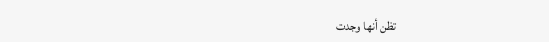تظن أنها وجدت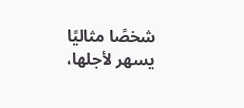شخصًا مثاليًا يسهر لأجلها،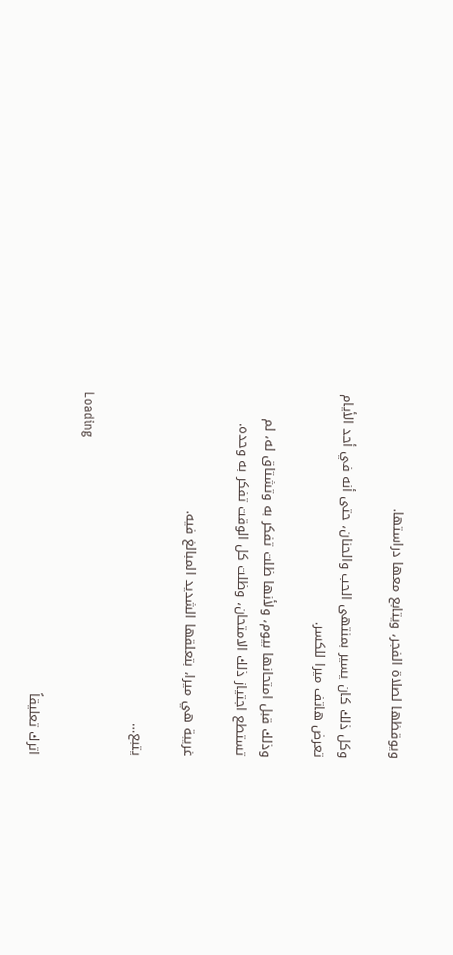ويوقظها لصلاة الفجر، ويتابع معها دراستها.

وكل ذلك كان يسير بمنتهى الحب والحنان، حتى أنه في أحد الأيام تعرض هاتف ميرا للكسر.

وذلك قبل امتحانها بيوم، ولأنها ظلت تفكر به وتشتاق له، لم تستطع اجتياز ذلك الامتحان، وظلت كل الوقت تفكر به وحده.

غريبة هي ميرا، بتعلقها الشديد المبالغ فيه.

يتبع…

Loading

اترك تعليقاً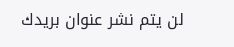لن يتم نشر عنوان بريدك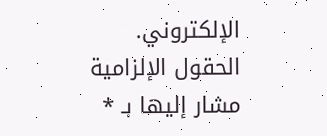الإلكتروني. الحقول الإلزامية مشار إليها بـ *